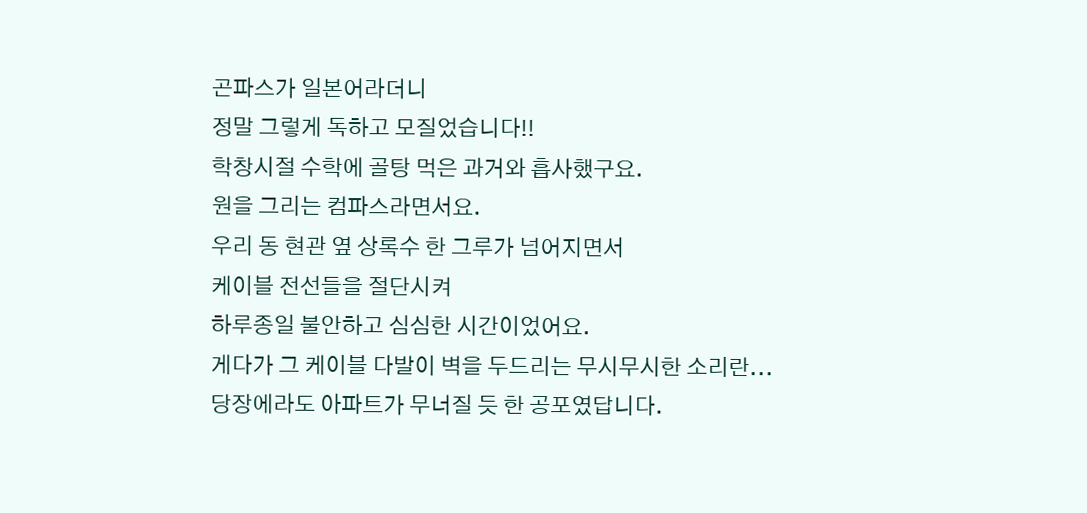곤파스가 일본어라더니
정말 그렇게 독하고 모질었습니다!!
학창시절 수학에 골탕 먹은 과거와 흡사했구요.
원을 그리는 컴파스라면서요.
우리 동 현관 옆 상록수 한 그루가 넘어지면서
케이블 전선들을 절단시켜
하루종일 불안하고 심심한 시간이었어요.
게다가 그 케이블 다발이 벽을 두드리는 무시무시한 소리란...
당장에라도 아파트가 무너질 듯 한 공포였답니다.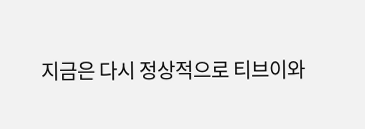지금은 다시 정상적으로 티브이와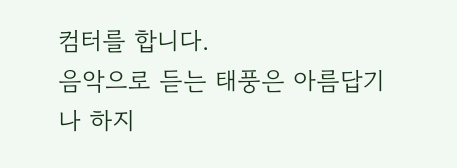컴터를 합니다.
음악으로 듣는 태풍은 아름답기나 하지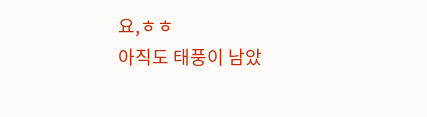요,ㅎㅎ
아직도 태풍이 남았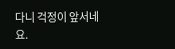다니 걱정이 앞서네요.